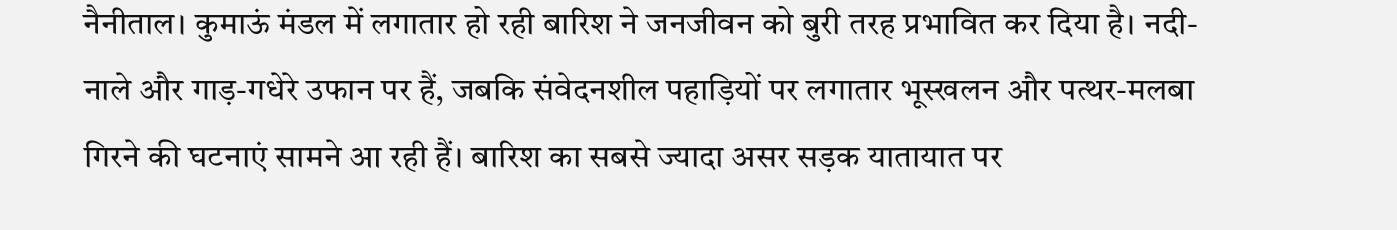नैनीताल। कुमाऊं मंडल में लगातार हो रही बारिश ने जनजीवन को बुरी तरह प्रभावित कर दिया है। नदी-नाले और गाड़-गधेरे उफान पर हैं, जबकि संवेदनशील पहाड़ियों पर लगातार भूस्खलन और पत्थर-मलबा गिरने की घटनाएं सामने आ रही हैं। बारिश का सबसे ज्यादा असर सड़क यातायात पर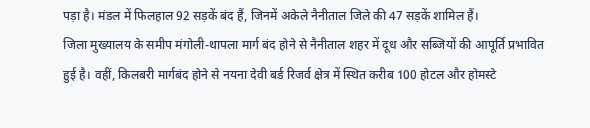पड़ा है। मंडल में फिलहाल 92 सड़कें बंद हैं, जिनमें अकेले नैनीताल जिले की 47 सड़कें शामिल हैं।
जिला मुख्यालय के समीप मंगोली-थापला मार्ग बंद होने से नैनीताल शहर में दूध और सब्जियों की आपूर्ति प्रभावित हुई है। वहीं, किलबरी मार्गबंद होने से नयना देवी बर्ड रिजर्व क्षेत्र में स्थित करीब 100 होटल और होमस्टे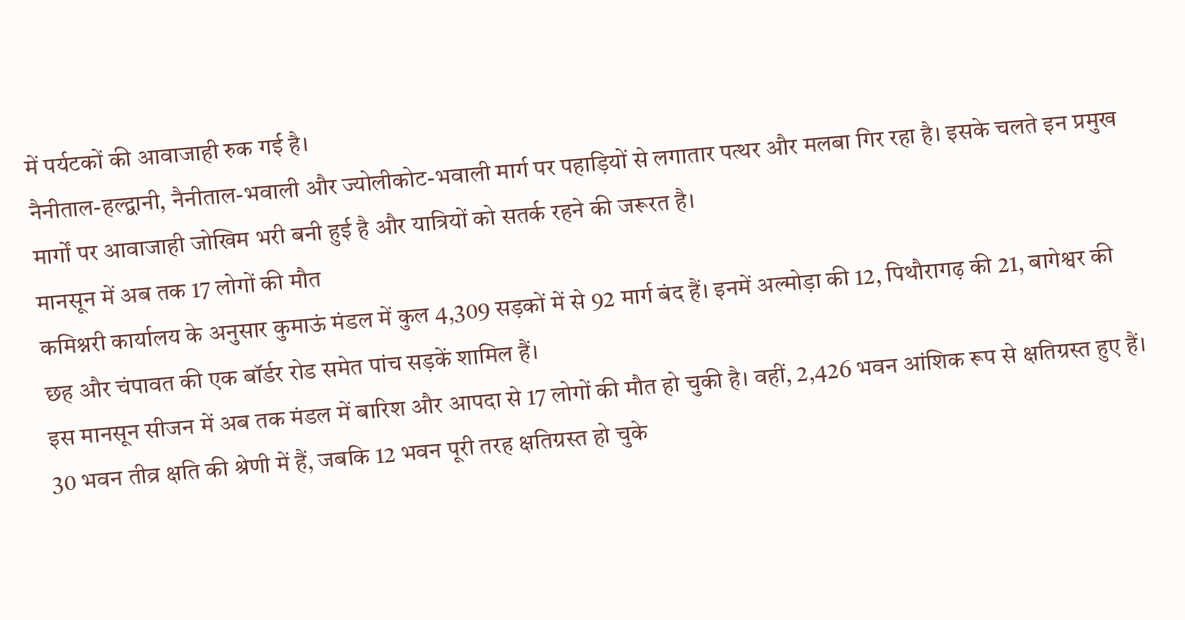में पर्यटकों की आवाजाही रुक गई है।
नैनीताल-हल्द्वानी, नैनीताल-भवाली और ज्योलीकोट-भवाली मार्ग पर पहाड़ियों से लगातार पत्थर और मलबा गिर रहा है। इसके चलते इन प्रमुख मार्गों पर आवाजाही जोखिम भरी बनी हुई है और यात्रियों को सतर्क रहने की जरूरत है।
मानसून में अब तक 17 लोगों की मौत
कमिश्नरी कार्यालय के अनुसार कुमाऊं मंडल में कुल 4,309 सड़कों में से 92 मार्ग बंद हैं। इनमें अल्मोड़ा की 12, पिथौरागढ़ की 21, बागेश्वर की छह और चंपावत की एक बॉर्डर रोड समेत पांच सड़कें शामिल हैं।
इस मानसून सीजन में अब तक मंडल में बारिश और आपदा से 17 लोगों की मौत हो चुकी है। वहीं, 2,426 भवन आंशिक रूप से क्षतिग्रस्त हुए हैं। 30 भवन तीव्र क्षति की श्रेणी में हैं, जबकि 12 भवन पूरी तरह क्षतिग्रस्त हो चुके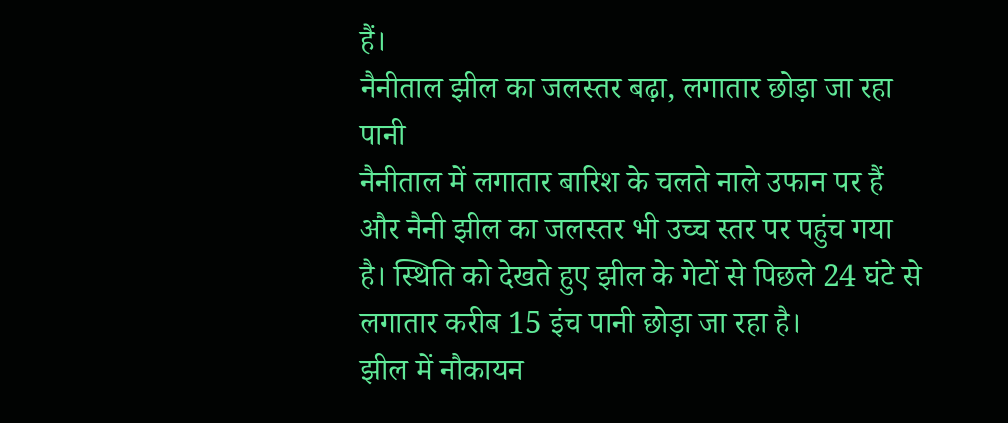हैं।
नैनीताल झील का जलस्तर बढ़ा, लगातार छोड़ा जा रहा पानी
नैनीताल में लगातार बारिश के चलते नाले उफान पर हैं और नैनी झील का जलस्तर भी उच्च स्तर पर पहुंच गया है। स्थिति को देखते हुए झील के गेटों से पिछले 24 घंटे से लगातार करीब 15 इंच पानी छोड़ा जा रहा है।
झील में नौकायन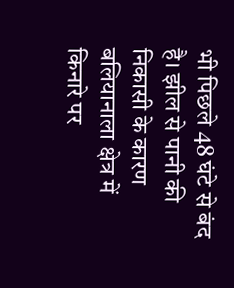भी पिछले 48 घंटे से बंद है। झील से पानी की निकासी के कारण बलियानाला क्षेत्र में किनारे पर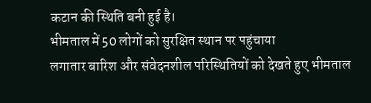कटान की स्थिति बनी हुई है।
भीमताल में 50 लोगों को सुरक्षित स्थान पर पहुंचाया
लगातार बारिश और संवेदनशील परिस्थितियों को देखते हुए भीमताल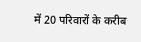में 20 परिवारों के करीब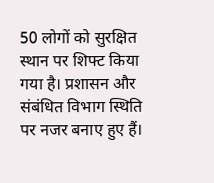50 लोगों को सुरक्षित स्थान पर शिफ्ट किया गया है। प्रशासन और संबंधित विभाग स्थिति पर नजर बनाए हुए हैं।